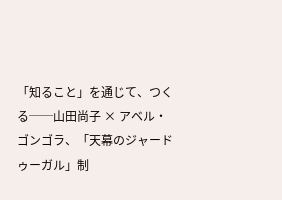「知ること」を通じて、つくる──山田尚子 × アベル・ゴンゴラ、「天幕のジャードゥーガル」制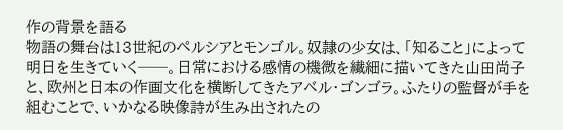作の背景を語る
物語の舞台は13世紀のペルシアとモンゴル。奴隷の少女は、「知ること」によって明日を生きていく──。日常における感情の機微を繊細に描いてきた山田尚子と、欧州と日本の作画文化を横断してきたアベル・ゴンゴラ。ふたりの監督が手を組むことで、いかなる映像詩が生み出されたの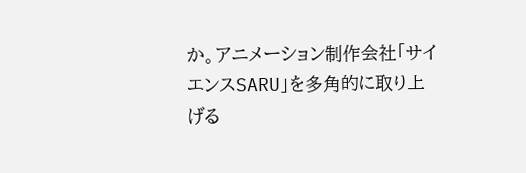か。アニメーション制作会社「サイエンスSARU」を多角的に取り上げる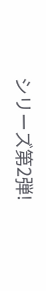シリーズ第2弾!